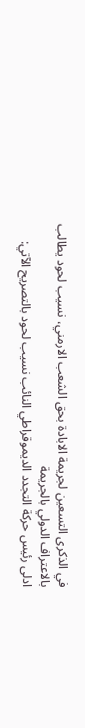في الذكرى التسعين لجريمة الابادة بحق الشعب الارمني، نسيب لحود يطالب بالاعتراف الدولي بالجريمة
ادلى رئيس حركة التجدد الديموقراطي النائب نسيب لحود بالتصريح الآتي: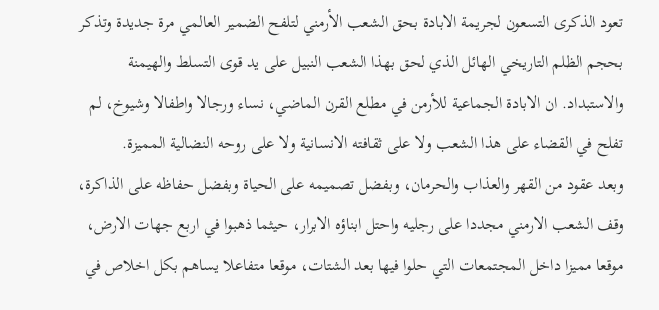تعود الذكرى التسعون لجريمة الابادة بحق الشعب الأرمني لتلفح الضمير العالمي مرة جديدة وتذكر بحجم الظلم التاريخي الهائل الذي لحق بهذا الشعب النبيل على يد قوى التسلط والهيمنة والاستبداد. ان الابادة الجماعية للأرمن في مطلع القرن الماضي، نساء ورجالا واطفالا وشيوخ، لم تفلح في القضاء على هذا الشعب ولا على ثقافته الانسانية ولا على روحه النضالية المميزة.
وبعد عقود من القهر والعذاب والحرمان، وبفضل تصميمه على الحياة وبفضل حفاظه على الذاكرة، وقف الشعب الارمني مجددا على رجليه واحتل ابناؤه الابرار، حيثما ذهبوا في اربع جهات الارض، موقعا مميزا داخل المجتمعات التي حلوا فيها بعد الشتات، موقعا متفاعلا يساهم بكل اخلاص في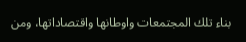بناء تلك المجتمعات واوطانها واقتصاداتها، ومن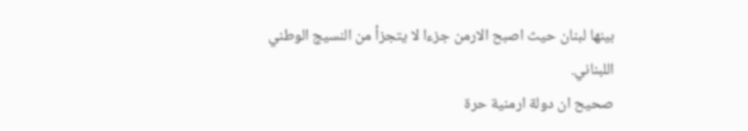بينها لبنان حيث اصبح الارمن جزءا لا يتجزأ من النسيج الوطني اللبناني.
صحيح ان دولة ارمنية حرة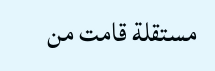مستقلة قامت من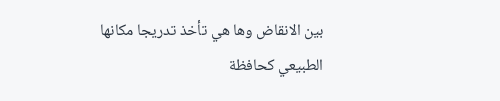بين الانقاض وها هي تأخذ تدريجا مكانها الطبيعي كحافظة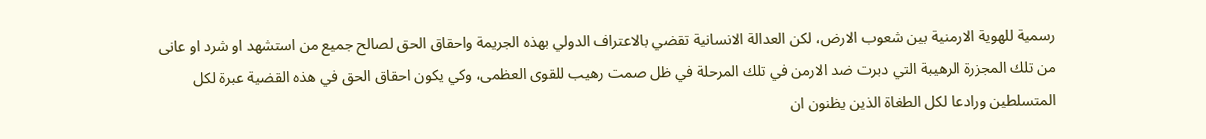رسمية للهوية الارمنية بين شعوب الارض، لكن العدالة الانسانية تقضي بالاعتراف الدولي بهذه الجريمة واحقاق الحق لصالح جميع من استشهد او شرد او عانى من تلك المجزرة الرهيبة التي دبرت ضد الارمن في تلك المرحلة في ظل صمت رهيب للقوى العظمى، وكي يكون احقاق الحق في هذه القضية عبرة لكل المتسلطين ورادعا لكل الطغاة الذين يظنون ان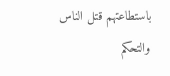باستطاعتهم قتل الناس والتحكم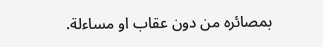بمصائره من دون عقاب او مساءلة.